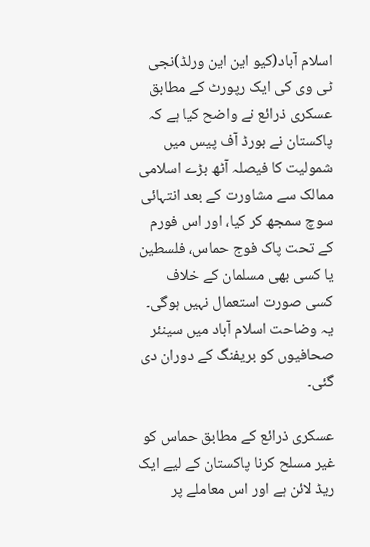اسلام آباد(کیو این این ورلڈ)نجی ٹی وی کی ایک رپورٹ کے مطابق عسکری ذرائع نے واضح کیا ہے کہ پاکستان نے بورڈ آف پیس میں شمولیت کا فیصلہ آٹھ بڑے اسلامی ممالک سے مشاورت کے بعد انتہائی سوچ سمجھ کر کیا، اور اس فورم کے تحت پاک فوج حماس، فلسطین یا کسی بھی مسلمان کے خلاف کسی صورت استعمال نہیں ہوگی۔ یہ وضاحت اسلام آباد میں سینئر صحافیوں کو بریفنگ کے دوران دی گئی۔

عسکری ذرائع کے مطابق حماس کو غیر مسلح کرنا پاکستان کے لیے ایک ریڈ لائن ہے اور اس معاملے پر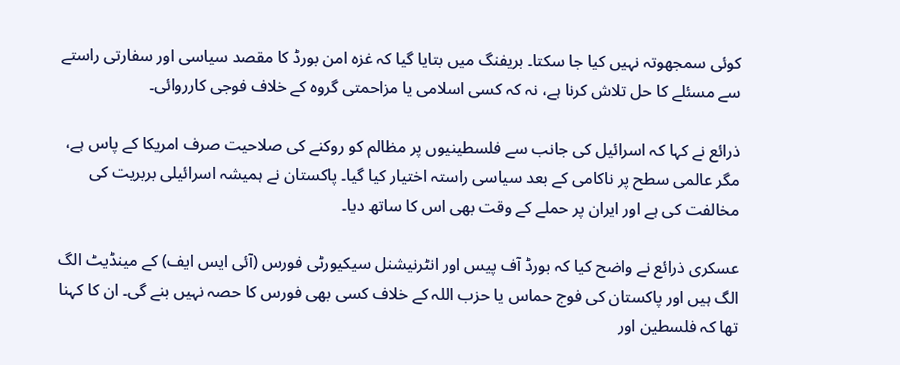کوئی سمجھوتہ نہیں کیا جا سکتا۔ بریفنگ میں بتایا گیا کہ غزہ امن بورڈ کا مقصد سیاسی اور سفارتی راستے سے مسئلے کا حل تلاش کرنا ہے، نہ کہ کسی اسلامی یا مزاحمتی گروہ کے خلاف فوجی کارروائی۔

ذرائع نے کہا کہ اسرائیل کی جانب سے فلسطینیوں پر مظالم کو روکنے کی صلاحیت صرف امریکا کے پاس ہے، مگر عالمی سطح پر ناکامی کے بعد سیاسی راستہ اختیار کیا گیا۔ پاکستان نے ہمیشہ اسرائیلی بربریت کی مخالفت کی ہے اور ایران پر حملے کے وقت بھی اس کا ساتھ دیا۔

عسکری ذرائع نے واضح کیا کہ بورڈ آف پیس اور انٹرنیشنل سیکیورٹی فورس (آئی ایس ایف) کے مینڈیٹ الگ الگ ہیں اور پاکستان کی فوج حماس یا حزب اللہ کے خلاف کسی بھی فورس کا حصہ نہیں بنے گی۔ ان کا کہنا تھا کہ فلسطین اور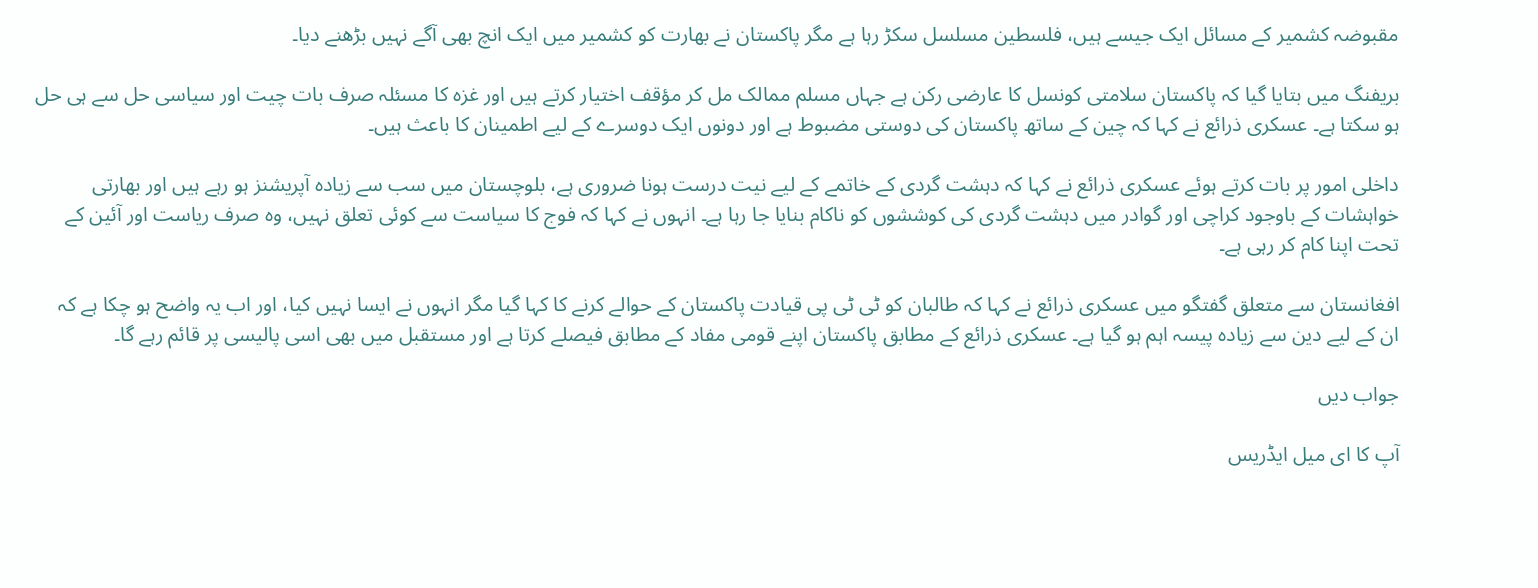مقبوضہ کشمیر کے مسائل ایک جیسے ہیں، فلسطین مسلسل سکڑ رہا ہے مگر پاکستان نے بھارت کو کشمیر میں ایک انچ بھی آگے نہیں بڑھنے دیا۔

بریفنگ میں بتایا گیا کہ پاکستان سلامتی کونسل کا عارضی رکن ہے جہاں مسلم ممالک مل کر مؤقف اختیار کرتے ہیں اور غزہ کا مسئلہ صرف بات چیت اور سیاسی حل سے ہی حل ہو سکتا ہے۔ عسکری ذرائع نے کہا کہ چین کے ساتھ پاکستان کی دوستی مضبوط ہے اور دونوں ایک دوسرے کے لیے اطمینان کا باعث ہیں۔

داخلی امور پر بات کرتے ہوئے عسکری ذرائع نے کہا کہ دہشت گردی کے خاتمے کے لیے نیت درست ہونا ضروری ہے، بلوچستان میں سب سے زیادہ آپریشنز ہو رہے ہیں اور بھارتی خواہشات کے باوجود کراچی اور گوادر میں دہشت گردی کی کوششوں کو ناکام بنایا جا رہا ہے۔ انہوں نے کہا کہ فوج کا سیاست سے کوئی تعلق نہیں، وہ صرف ریاست اور آئین کے تحت اپنا کام کر رہی ہے۔

افغانستان سے متعلق گفتگو میں عسکری ذرائع نے کہا کہ طالبان کو ٹی ٹی پی قیادت پاکستان کے حوالے کرنے کا کہا گیا مگر انہوں نے ایسا نہیں کیا، اور اب یہ واضح ہو چکا ہے کہ ان کے لیے دین سے زیادہ پیسہ اہم ہو گیا ہے۔ عسکری ذرائع کے مطابق پاکستان اپنے قومی مفاد کے مطابق فیصلے کرتا ہے اور مستقبل میں بھی اسی پالیسی پر قائم رہے گا۔

جواب دیں

آپ کا ای میل ایڈریس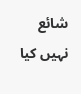شائع نہیں کیا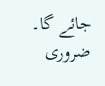جائے گا۔ ضروری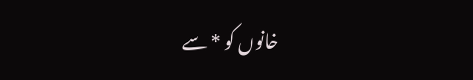خانوں کو * سے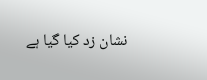نشان زد کیا گیا ہے